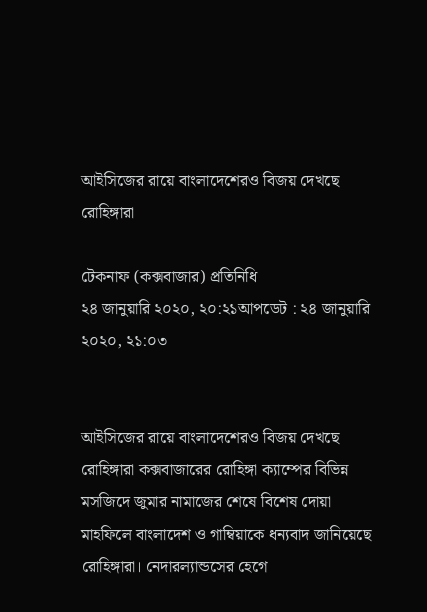আইসিজের রায়ে বাংলাদেশেরও বিজয় দেখছে রোহিঙ্গারা

টেকনাফ (কক্সবাজার) প্রতিনিধি
২৪ জানুয়ারি ২০২০, ২০:২১আপডেট : ২৪ জানুয়ারি ২০২০, ২১:০৩


আইসিজের রায়ে বাংলাদেশেরও বিজয় দেখছে রোহিঙ্গারা কক্সবাজারের রোহিঙ্গা ক্যাম্পের বিভিন্ন মসজিদে জুমার নামাজের শেষে বিশেষ দোয়া মাহফিলে বাংলাদেশ ও গাম্বিয়াকে ধন্যবাদ জানিয়েছে রোহিঙ্গারা। নেদারল্যান্ডসের হেগে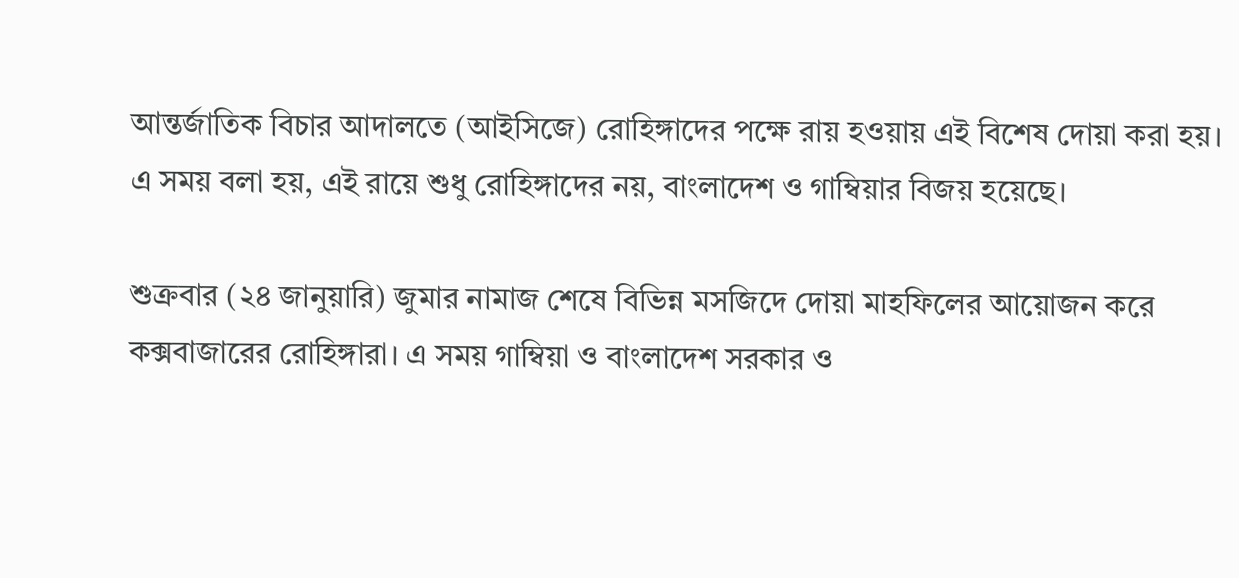আন্তর্জাতিক বিচার আদালতে (আইসিজে) রোহিঙ্গাদের পক্ষে রায় হওয়ায় এই বিশেষ দোয়া করা হয়। এ সময় বলা হয়, এই রায়ে শুধু রোহিঙ্গাদের নয়, বাংলাদেশ ও গাম্বিয়ার বিজয় হয়েছে।

শুক্রবার (২৪ জানুয়ারি) জুমার নামাজ শেষে বিভিন্ন মসজিদে দোয়া মাহফিলের আয়োজন করে কক্সবাজারের রোহিঙ্গারা। এ সময় গাম্বিয়া ও বাংলাদেশ সরকার ও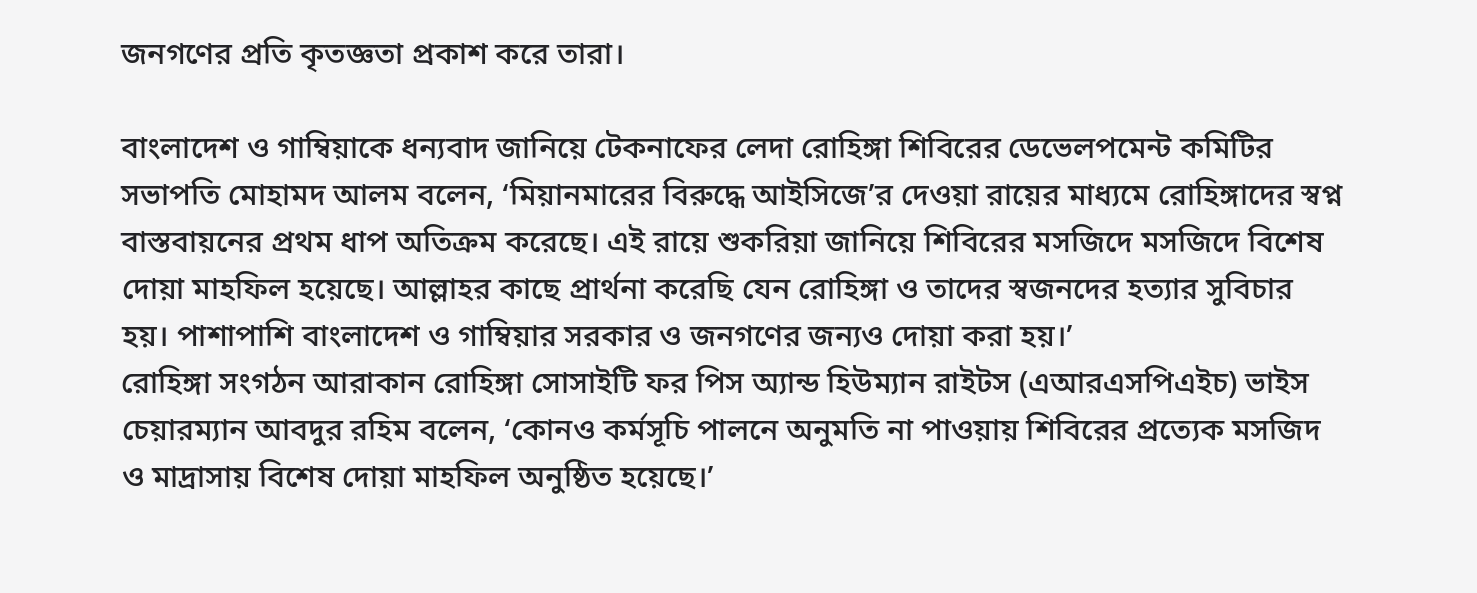জনগণের প্রতি কৃতজ্ঞতা প্রকাশ করে তারা।

বাংলাদেশ ও গাম্বিয়াকে ধন্যবাদ জানিয়ে টেকনাফের লেদা রোহিঙ্গা শিবিরের ডেভেলপমেন্ট কমিটির সভাপতি মোহামদ আলম বলেন, ‘মিয়ানমারের বিরুদ্ধে আইসিজে’র দেওয়া রায়ের মাধ্যমে রোহিঙ্গাদের স্বপ্ন বাস্তবায়নের প্রথম ধাপ অতিক্রম করেছে। এই রায়ে শুকরিয়া জানিয়ে শিবিরের মসজিদে মসজিদে বিশেষ দোয়া মাহফিল হয়েছে। আল্লাহর কাছে প্রার্থনা করেছি যেন রোহিঙ্গা ও তাদের স্বজনদের হত্যার সুবিচার হয়। পাশাপাশি বাংলাদেশ ও গাম্বিয়ার সরকার ও জনগণের জন্যও দোয়া করা হয়।’
রোহিঙ্গা সংগঠন আরাকান রোহিঙ্গা সোসাইটি ফর পিস অ্যান্ড হিউম্যান রাইটস (এআরএসপিএইচ) ভাইস চেয়ারম্যান আবদুর রহিম বলেন, ‘কোনও কর্মসূচি পালনে অনুমতি না পাওয়ায় শিবিরের প্রত্যেক মসজিদ ও মাদ্রাসায় বিশেষ দোয়া মাহফিল অনুষ্ঠিত হয়েছে।’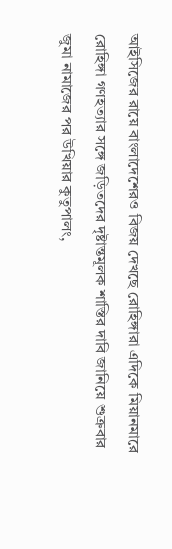আইসিজের রায়ে বাংলাদেশেরও বিজয় দেখছে রোহিঙ্গারা এদিকে মিয়ানমারে রোহিঙ্গা গণহত্যার সঙ্গে জড়িতদের দৃষ্টান্তমূলক শাস্তির দাবি জানিয়ে শুক্রবার জুমা নামাজের পর উখিয়ার কুতুপালং,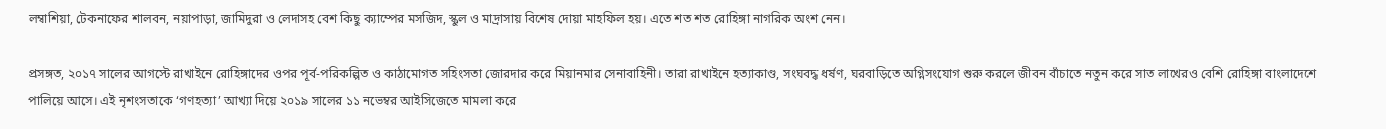লম্বাশিয়া, টেকনাফের শালবন, নয়াপাড়া, জামিদুরা ও লেদাসহ বেশ কিছু ক্যাম্পের মসজিদ, স্কুল ও মাদ্রাসায় বিশেষ দোয়া মাহফিল হয়। এতে শত শত রোহিঙ্গা নাগরিক অংশ নেন।

প্রসঙ্গত, ২০১৭ সালের আগস্টে রাখাইনে রোহিঙ্গাদের ওপর পূর্ব-পরিকল্পিত ও কাঠামোগত সহিংসতা জোরদার করে মিয়ানমার সেনাবাহিনী। তারা রাখাইনে হত্যাকাণ্ড, সংঘবদ্ধ ধর্ষণ, ঘরবাড়িতে অগ্নিসংযোগ শুরু করলে জীবন বাঁচাতে নতুন করে সাত লাখেরও বেশি রোহিঙ্গা বাংলাদেশে পালিয়ে আসে। এই নৃশংসতাকে ‘গণহত্যা’ আখ্যা দিয়ে ২০১৯ সালের ১১ নভেম্বর আইসিজেতে মামলা করে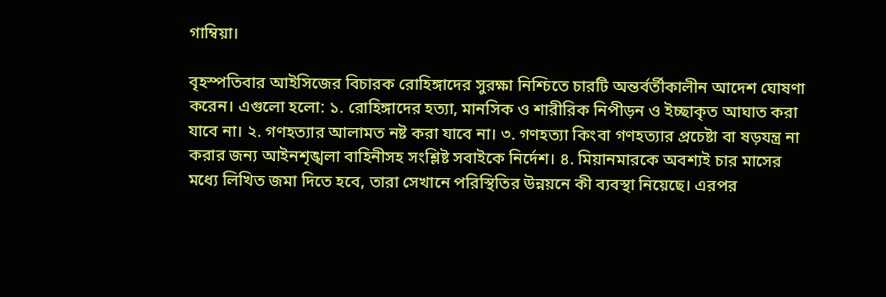গাম্বিয়া।

বৃহস্পতিবার আইসিজের বিচারক রোহিঙ্গাদের সুরক্ষা নিশ্চিতে চারটি অন্তর্বর্তীকালীন আদেশ ঘোষণা করেন। এগুলো হলো: ১. রোহিঙ্গাদের হত্যা, মানসিক ও শারীরিক নিপীড়ন ও ইচ্ছাকৃত আঘাত করা যাবে না। ২. গণহত্যার আলামত নষ্ট করা যাবে না। ৩. গণহত্যা কিংবা গণহত্যার প্রচেষ্টা বা ষড়যন্ত্র না করার জন্য আইনশৃঙ্খলা বাহিনীসহ সংশ্লিষ্ট সবাইকে নির্দেশ। ৪. মিয়ানমারকে অবশ্যই চার মাসের মধ্যে লিখিত জমা দিতে হবে, তারা সেখানে পরিস্থিতির উন্নয়নে কী ব্যবস্থা নিয়েছে। এরপর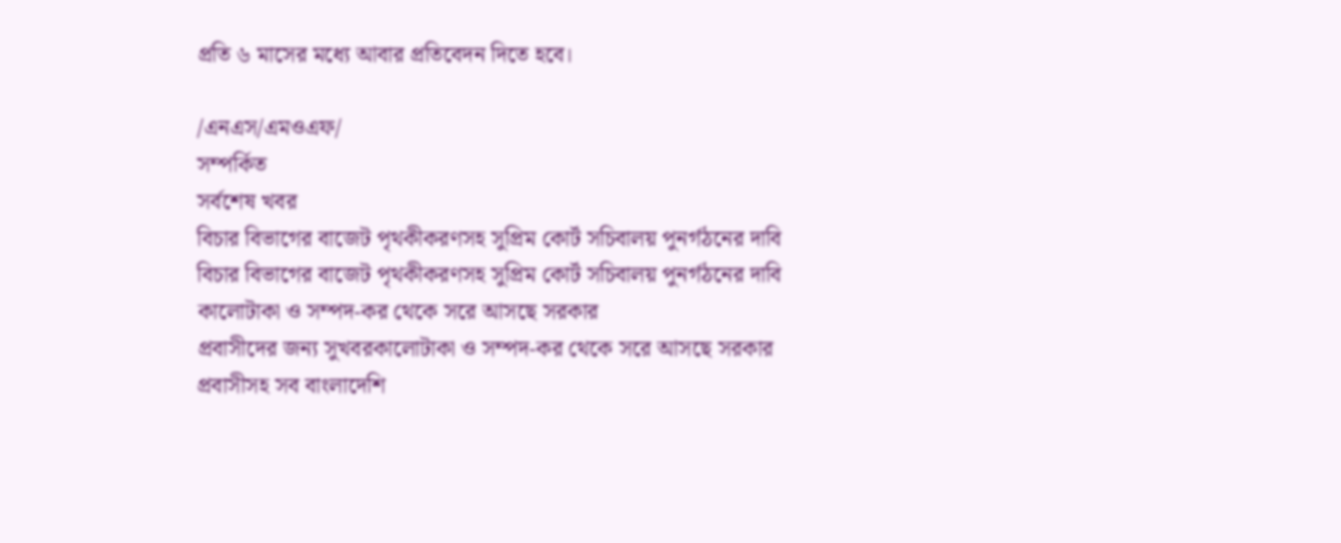প্রতি ৬ মাসের মধ্যে আবার প্রতিবেদন দিতে হবে।

/এনএস/এমওএফ/
সম্পর্কিত
সর্বশেষ খবর
বিচার বিভাগের বাজেট পৃথকীকরণসহ সুপ্রিম কোর্ট সচিবালয় পুনর্গঠনের দাবি
বিচার বিভাগের বাজেট পৃথকীকরণসহ সুপ্রিম কোর্ট সচিবালয় পুনর্গঠনের দাবি
কালোটাকা ও সম্পদ-কর থেকে সরে আসছে সরকার
প্রবাসীদের জন্য সুখবরকালোটাকা ও সম্পদ-কর থেকে সরে আসছে সরকার
প্রবাসীসহ সব বাংলাদেশি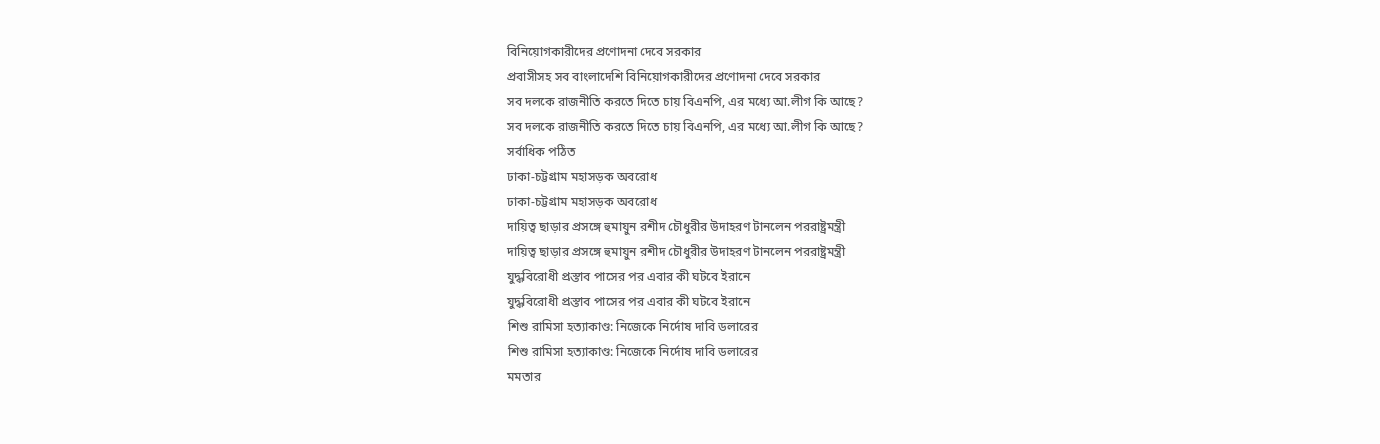বিনিয়োগকারীদের প্রণোদনা দেবে সরকার
প্রবাসীসহ সব বাংলাদেশি বিনিয়োগকারীদের প্রণোদনা দেবে সরকার
সব দলকে রাজনীতি করতে দিতে চায় বিএনপি, এর মধ্যে আ.লীগ কি আছে?
সব দলকে রাজনীতি করতে দিতে চায় বিএনপি, এর মধ্যে আ.লীগ কি আছে?
সর্বাধিক পঠিত
ঢাকা-চট্টগ্রাম মহাসড়ক অবরোধ
ঢাকা-চট্টগ্রাম মহাসড়ক অবরোধ
দায়িত্ব ছাড়ার প্রসঙ্গে হুমায়ুন রশীদ চৌধুরীর উদাহরণ টানলেন পররাষ্ট্রমন্ত্রী
দায়িত্ব ছাড়ার প্রসঙ্গে হুমায়ুন রশীদ চৌধুরীর উদাহরণ টানলেন পররাষ্ট্রমন্ত্রী
যুদ্ধবিরোধী প্রস্তাব পাসের পর এবার কী ঘটবে ইরানে
যুদ্ধবিরোধী প্রস্তাব পাসের পর এবার কী ঘটবে ইরানে
শিশু রামিসা হত্যাকাণ্ড: নিজেকে নির্দোষ দাবি ডলারের
শিশু রামিসা হত্যাকাণ্ড: নিজেকে নির্দোষ দাবি ডলারের
মমতার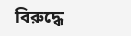বিরুদ্ধে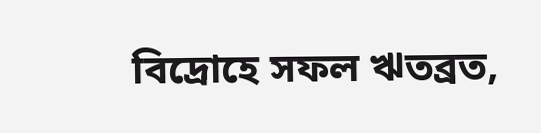বিদ্রোহে সফল ঋতব্রত,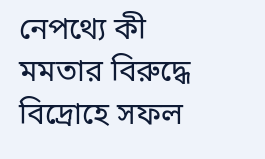নেপথ্যে কী
মমতার বিরুদ্ধে বিদ্রোহে সফল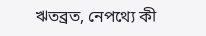ঋতব্রত, নেপথ্যে কী